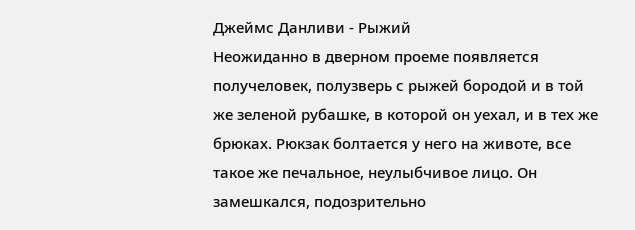Джеймс Данливи - Рыжий
Неожиданно в дверном проеме появляется получеловек, полузверь с рыжей бородой и в той же зеленой рубашке, в которой он уехал, и в тех же брюках. Рюкзак болтается у него на животе, все такое же печальное, неулыбчивое лицо. Он замешкался, подозрительно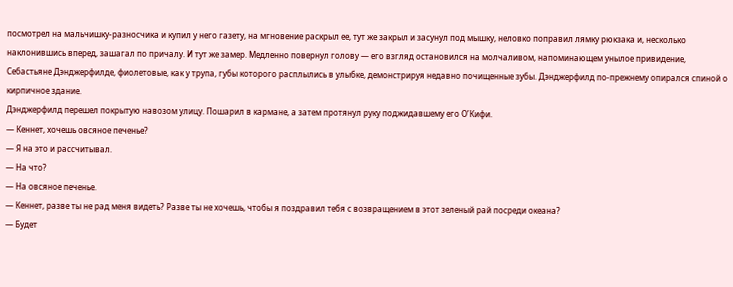посмотрел на мальчишку-разносчика и купил у него газету, на мгновение раскрыл ее, тут же закрыл и засунул под мышку, неловко поправил лямку рюкзака и, несколько наклонившись вперед, зашагал по причалу. И тут же замер. Медленно повернул голову — его взгляд остановился на молчаливом, напоминающем унылое привидение, Себастьяне Дэнджерфилде, фиолетовые, как у трупа, губы которого расплылись в улыбке, демонстрируя недавно почищенные зубы. Дэнджерфилд по-прежнему опирался спиной о кирпичное здание.
Дэнджерфилд перешел покрытую навозом улицу. Пошарил в кармане, а затем протянул руку поджидавшему его О’Кифи.
— Кеннет, хочешь овсяное печенье?
— Я на это и рассчитывал.
— На что?
— На овсяное печенье.
— Кеннет, разве ты не рад меня видеть? Разве ты не хочешь, чтобы я поздравил тебя с возвращением в этот зеленый рай посреди океана?
— Будет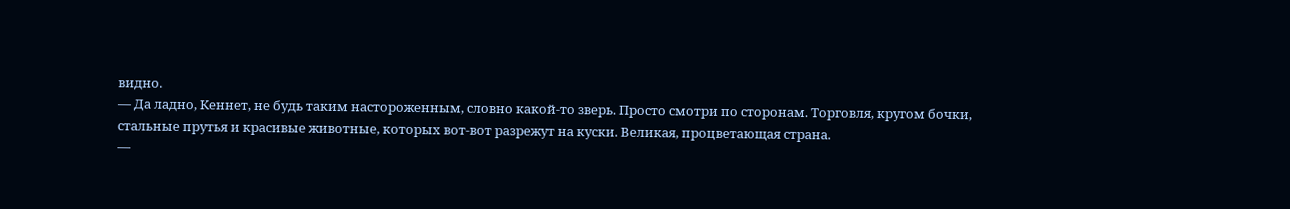видно.
— Да ладно, Кеннет, не будь таким настороженным, словно какой-то зверь. Просто смотри по сторонам. Торговля, кругом бочки, стальные прутья и красивые животные, которых вот-вот разрежут на куски. Великая, процветающая страна.
—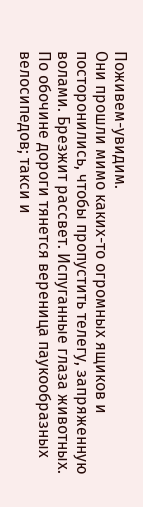Поживем-увидим.
Они прошли мимо каких-то огромных ящиков и посторонились, чтобы пропустить телегу, запряженную волами. Брезжит рассвет. Испуганные глаза животных. По обочине дороги тянется вереница паукообразных велосипедов; такси и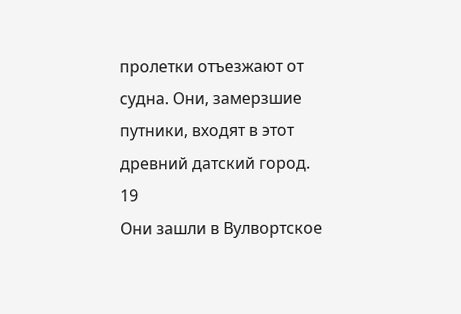пролетки отъезжают от судна. Они, замерзшие путники, входят в этот древний датский город.
19
Они зашли в Вулвортское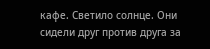кафе. Светило солнце. Они сидели друг против друга за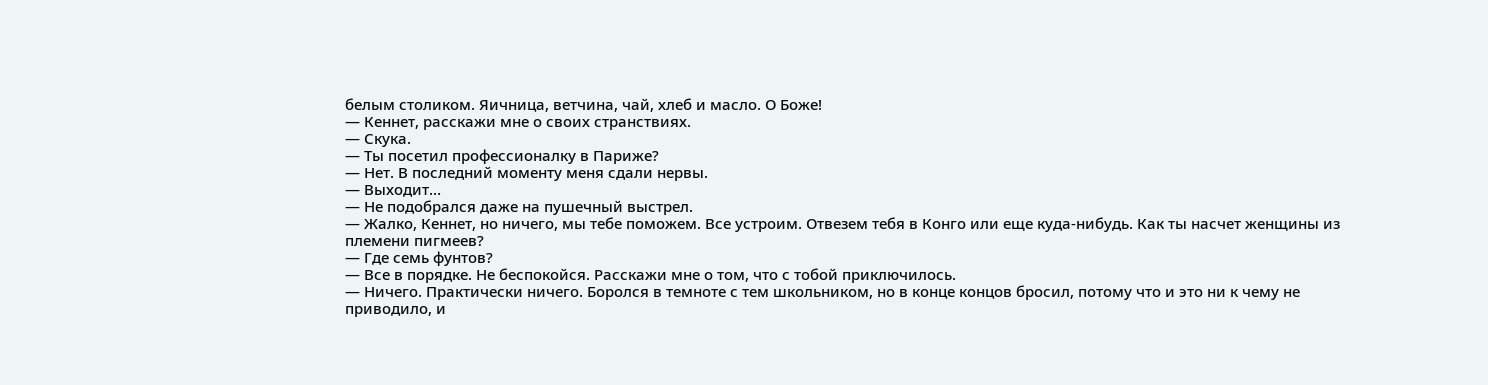белым столиком. Яичница, ветчина, чай, хлеб и масло. О Боже!
— Кеннет, расскажи мне о своих странствиях.
— Скука.
— Ты посетил профессионалку в Париже?
— Нет. В последний моменту меня сдали нервы.
— Выходит…
— Не подобрался даже на пушечный выстрел.
— Жалко, Кеннет, но ничего, мы тебе поможем. Все устроим. Отвезем тебя в Конго или еще куда-нибудь. Как ты насчет женщины из племени пигмеев?
— Где семь фунтов?
— Все в порядке. Не беспокойся. Расскажи мне о том, что с тобой приключилось.
— Ничего. Практически ничего. Боролся в темноте с тем школьником, но в конце концов бросил, потому что и это ни к чему не приводило, и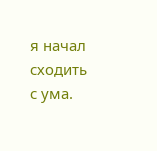я начал сходить с ума.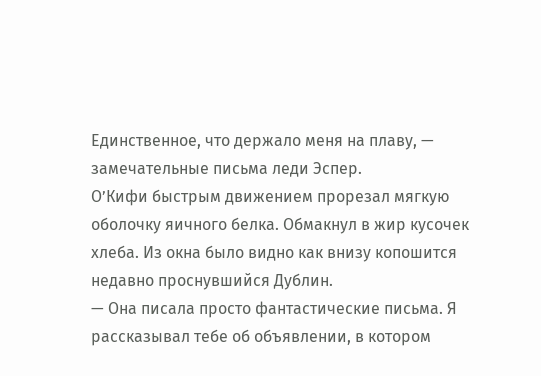Единственное, что держало меня на плаву, — замечательные письма леди Эспер.
О’Кифи быстрым движением прорезал мягкую оболочку яичного белка. Обмакнул в жир кусочек хлеба. Из окна было видно как внизу копошится недавно проснувшийся Дублин.
— Она писала просто фантастические письма. Я рассказывал тебе об объявлении, в котором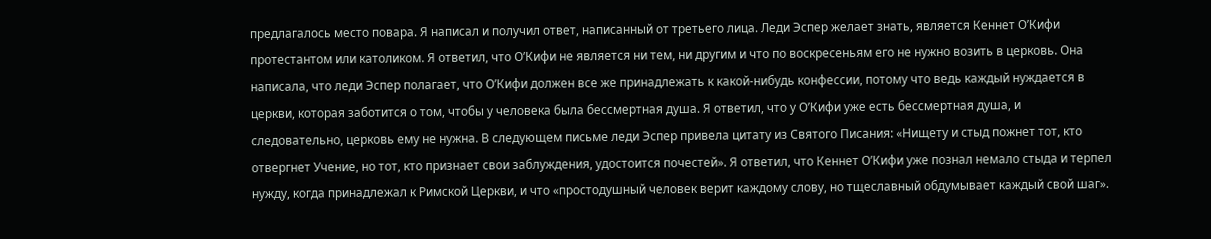предлагалось место повара. Я написал и получил ответ, написанный от третьего лица. Леди Эспер желает знать, является Кеннет О’Кифи протестантом или католиком. Я ответил, что О’Кифи не является ни тем, ни другим и что по воскресеньям его не нужно возить в церковь. Она написала, что леди Эспер полагает, что О’Кифи должен все же принадлежать к какой-нибудь конфессии, потому что ведь каждый нуждается в церкви, которая заботится о том, чтобы у человека была бессмертная душа. Я ответил, что у О’Кифи уже есть бессмертная душа, и следовательно, церковь ему не нужна. В следующем письме леди Эспер привела цитату из Святого Писания: «Нищету и стыд пожнет тот, кто отвергнет Учение, но тот, кто признает свои заблуждения, удостоится почестей». Я ответил, что Кеннет О’Кифи уже познал немало стыда и терпел нужду, когда принадлежал к Римской Церкви, и что «простодушный человек верит каждому слову, но тщеславный обдумывает каждый свой шаг».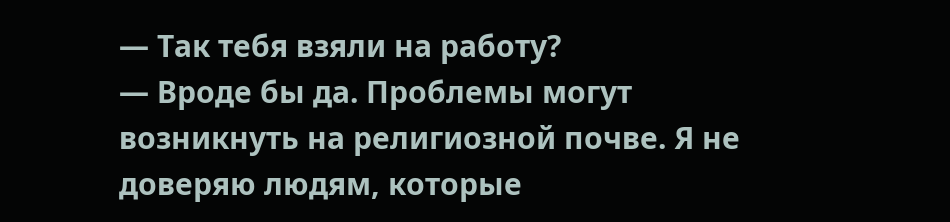— Так тебя взяли на работу?
— Вроде бы да. Проблемы могут возникнуть на религиозной почве. Я не доверяю людям, которые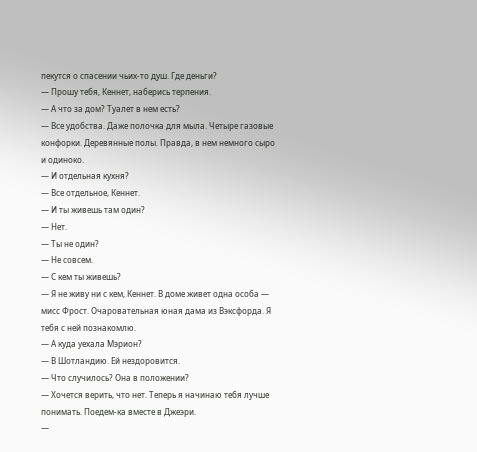пекутся о спасении чьих-то душ. Где деньги?
— Прошу тебя, Кеннет, наберись терпения.
— А что за дом? Туалет в нем есть?
— Все удобства. Даже полочка для мыла. Четыре газовые конфорки. Деревянные полы. Правда, в нем немного сыро и одиноко.
— И отдельная кухня?
— Все отдельное, Кеннет.
— И ты живешь там один?
— Нет.
— Ты не один?
— Не совсем.
— С кем ты живешь?
— Я не живу ни с кем, Кеннет. В доме живет одна особа — мисс Фрост. Очаровательная юная дама из Вэксфорда. Я тебя с ней познакомлю.
— А куда уехала Мэрион?
— В Шотландию. Ей нездоровится.
— Что случилось? Она в положении?
— Хочется верить, что нет. Теперь я начинаю тебя лучше понимать. Поедем-ка вместе в Джеэри.
—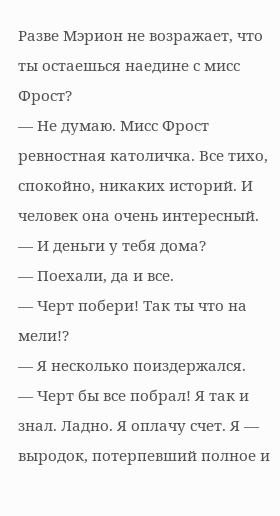Разве Мэрион не возражает, что ты остаешься наедине с мисс Фрост?
— Не думаю. Мисс Фрост ревностная католичка. Все тихо, спокойно, никаких историй. И человек она очень интересный.
— И деньги у тебя дома?
— Поехали, да и все.
— Черт побери! Так ты что на мели!?
— Я несколько поиздержался.
— Черт бы все побрал! Я так и знал. Ладно. Я оплачу счет. Я — выродок, потерпевший полное и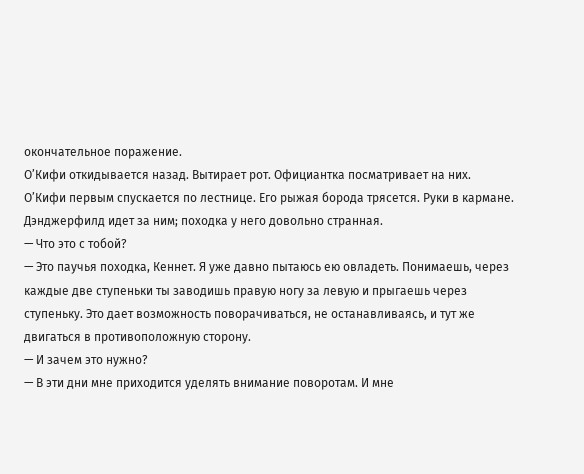окончательное поражение.
О’Кифи откидывается назад. Вытирает рот. Официантка посматривает на них. О’Кифи первым спускается по лестнице. Его рыжая борода трясется. Руки в кармане. Дэнджерфилд идет за ним; походка у него довольно странная.
— Что это с тобой?
— Это паучья походка, Кеннет. Я уже давно пытаюсь ею овладеть. Понимаешь, через каждые две ступеньки ты заводишь правую ногу за левую и прыгаешь через ступеньку. Это дает возможность поворачиваться, не останавливаясь, и тут же двигаться в противоположную сторону.
— И зачем это нужно?
— В эти дни мне приходится уделять внимание поворотам. И мне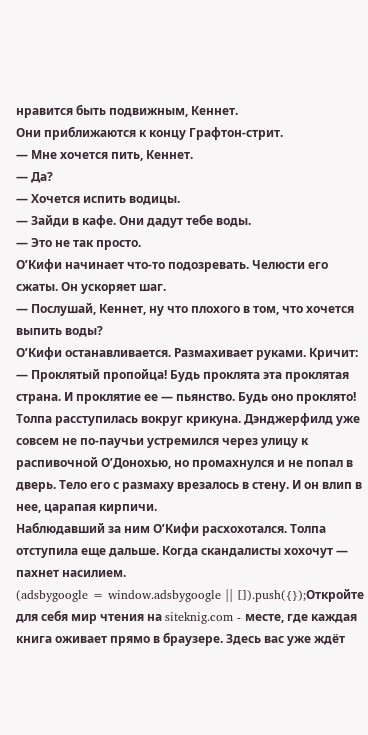нравится быть подвижным, Кеннет.
Они приближаются к концу Графтон-стрит.
— Мне хочется пить, Кеннет.
— Да?
— Хочется испить водицы.
— Зайди в кафе. Они дадут тебе воды.
— Это не так просто.
О’Кифи начинает что-то подозревать. Челюсти его сжаты. Он ускоряет шаг.
— Послушай, Кеннет, ну что плохого в том, что хочется выпить воды?
О’Кифи останавливается. Размахивает руками. Кричит:
— Проклятый пропойца! Будь проклята эта проклятая страна. И проклятие ее — пьянство. Будь оно проклято!
Толпа расступилась вокруг крикуна. Дэнджерфилд уже совсем не по-паучьи устремился через улицу к распивочной О’Донохью, но промахнулся и не попал в дверь. Тело его с размаху врезалось в стену. И он влип в нее, царапая кирпичи.
Наблюдавший за ним О’Кифи расхохотался. Толпа отступила еще дальше. Когда скандалисты хохочут — пахнет насилием.
(adsbygoogle = window.adsbygoogle || []).push({});Откройте для себя мир чтения на siteknig.com - месте, где каждая книга оживает прямо в браузере. Здесь вас уже ждёт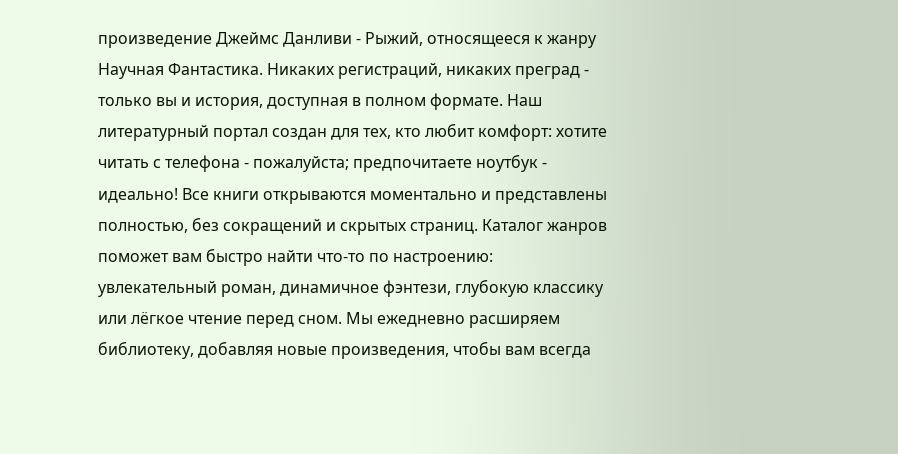произведение Джеймс Данливи - Рыжий, относящееся к жанру Научная Фантастика. Никаких регистраций, никаких преград - только вы и история, доступная в полном формате. Наш литературный портал создан для тех, кто любит комфорт: хотите читать с телефона - пожалуйста; предпочитаете ноутбук - идеально! Все книги открываются моментально и представлены полностью, без сокращений и скрытых страниц. Каталог жанров поможет вам быстро найти что-то по настроению: увлекательный роман, динамичное фэнтези, глубокую классику или лёгкое чтение перед сном. Мы ежедневно расширяем библиотеку, добавляя новые произведения, чтобы вам всегда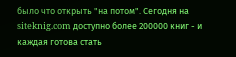было что открыть "на потом". Сегодня на siteknig.com доступно более 200000 книг - и каждая готова стать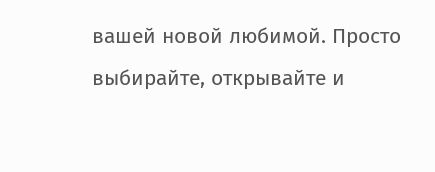вашей новой любимой. Просто выбирайте, открывайте и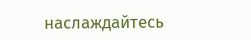наслаждайтесь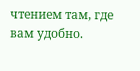чтением там, где вам удобно.